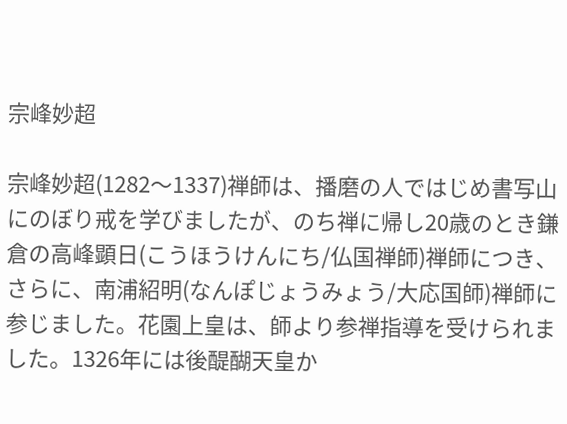宗峰妙超

宗峰妙超(1282〜1337)禅師は、播磨の人ではじめ書写山にのぼり戒を学びましたが、のち禅に帰し20歳のとき鎌倉の高峰顕日(こうほうけんにち/仏国禅師)禅師につき、さらに、南浦紹明(なんぽじょうみょう/大応国師)禅師に参じました。花園上皇は、師より参禅指導を受けられました。1326年には後醍醐天皇か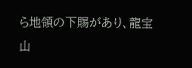ら地領の下賜があり、龍宝山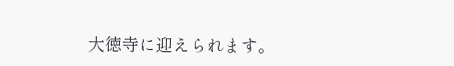大徳寺に迎えられます。